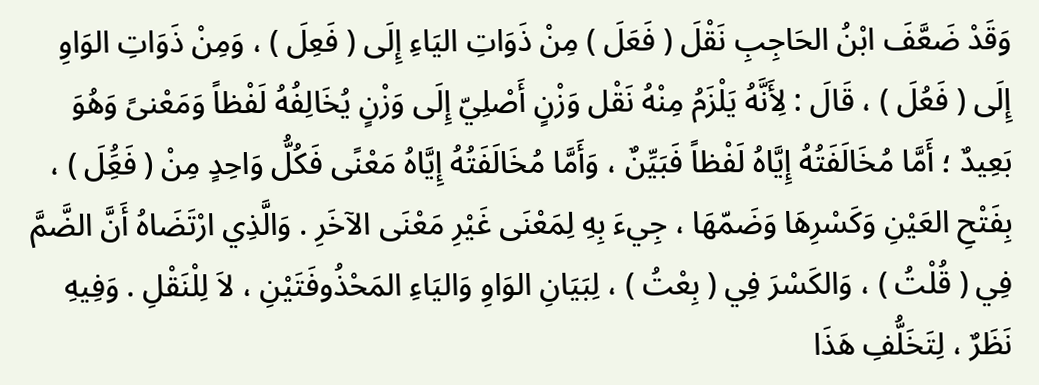وَقَدْ ضَعَّفَ ابْنُ الحَاجِبِ نَقْلَ ( فَعَلَ ) مِنْ ذَوَاتِ اليَاءِ إِلَى ( فَعِلَ ) ، وَمِنْ ذَوَاتِ الوَاوِ إِلَى ( فَعُلَ ) ، قَالَ : لِأَنَّهُ يَلْزَمُ مِنْهُ نَقْل وَزْنٍ أَصْلِيّ إِلَى وَزْنٍ يُخَالِفُهُ لَفْظاً وَمَعْنىً وَهُوَ بَعِيدٌ ؛ أَمَّا مُخَالَفَتُهُ إِيَّاهُ لَفْظاً فَبَيِّنٌ ، وَأَمَّا مُخَالَفَتُهُ إِيَّاهُ مَعْنًى فَكُلُّ وَاحِدٍ مِنْ ( فَعَُِلَ ) ، بِفَتْحِ العَيْنِ وَكَسْرِهَا وَضَمّهَا ، جِيءَ بِهِ لِمَعْنَى غَيْرِ مَعْنَى الآخَرِ . وَالَّذِي ارْتَضَاهُ أَنَّ الضَّمَّ فِي ( قُلْتُ ) ، وَالكَسْرَ فِي ( بِعْتُ ) ، لِبَيَانِ الوَاوِ وَاليَاءِ المَحْذُوفَتَيْنِ ، لاَ لِلْنَقْلِ . وَفِيهِ نَظَرٌ ، لِتَخَلُّفِ هَذَا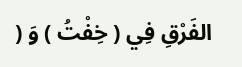الفَرْقِ فِي ( خِفْتُ ) وَ (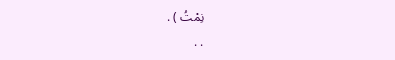نِمْتُ ) .
. .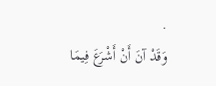.
وَقَدْ آنَ أَنْ أَشْرَعَ فِيمَا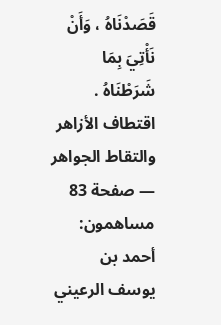قَصَدْنَاهُ ، وَأَنْ نَأْتِيَ بِمَا شَرَطْنَاهُ .
اقتطاف الأزاهر والتقاط الجواهر — صفحة 83
مساهمون: أحمد بن يوسف الرعيني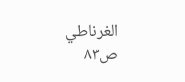الغرناطي
ص٨٣